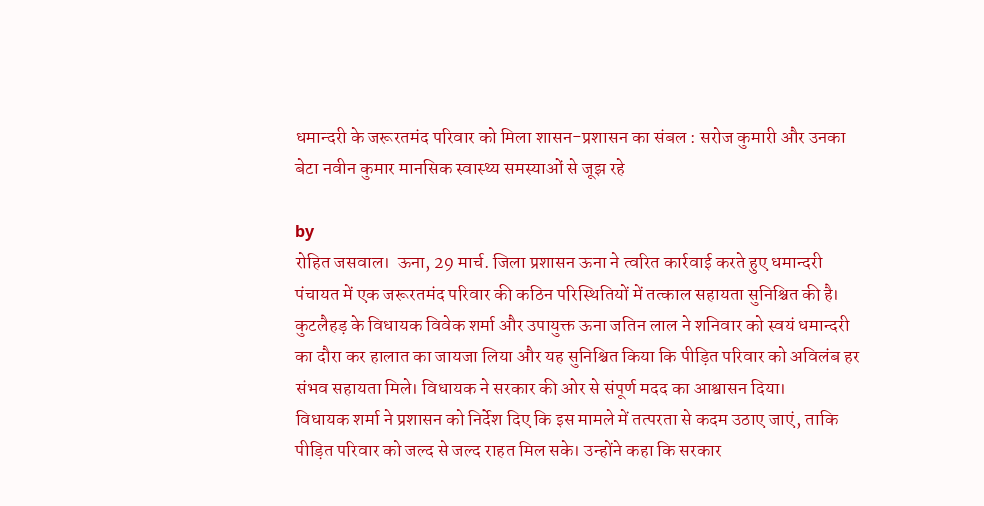धमान्दरी के जरूरतमंद परिवार को मिला शासन-प्रशासन का संबल : सरोज कुमारी और उनका बेटा नवीन कुमार मानसिक स्वास्थ्य समस्याओं से जूझ रहे

by
रोहित जसवाल।  ऊना, 29 मार्च. जिला प्रशासन ऊना ने त्वरित कार्रवाई करते हुए धमान्दरी पंचायत में एक जरूरतमंद परिवार की कठिन परिस्थितियों में तत्काल सहायता सुनिश्चित की है। कुटलैहड़ के विधायक विवेक शर्मा और उपायुक्त ऊना जतिन लाल ने शनिवार को स्वयं धमान्दरी का दौरा कर हालात का जायजा लिया और यह सुनिश्चित किया कि पीड़ित परिवार को अविलंब हर संभव सहायता मिले। विधायक ने सरकार की ओर से संपूर्ण मदद का आश्वासन दिया।
विधायक शर्मा ने प्रशासन को निर्देश दिए कि इस मामले में तत्परता से कदम उठाए जाएं, ताकि पीड़ित परिवार को जल्द से जल्द राहत मिल सके। उन्होंने कहा कि सरकार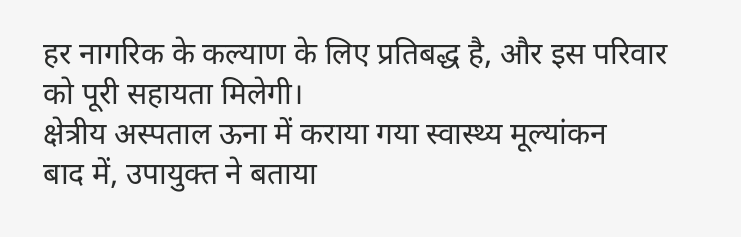हर नागरिक के कल्याण के लिए प्रतिबद्ध है, और इस परिवार को पूरी सहायता मिलेगी।
क्षेत्रीय अस्पताल ऊना में कराया गया स्वास्थ्य मूल्यांकन
बाद में, उपायुक्त ने बताया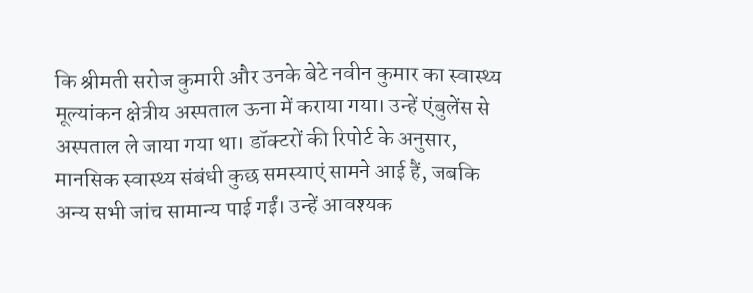कि श्रीमती सरोज कुमारी और उनके बेटे नवीन कुमार का स्वास्थ्य मूल्यांकन क्षेत्रीय अस्पताल ऊना में कराया गया। उन्हें एंबुलेंस से अस्पताल ले जाया गया था। डॉक्टरों की रिपोर्ट के अनुसार, मानसिक स्वास्थ्य संबंधी कुछ समस्याएं सामने आई हैं, जबकि अन्य सभी जांच सामान्य पाई गईं। उन्हें आवश्यक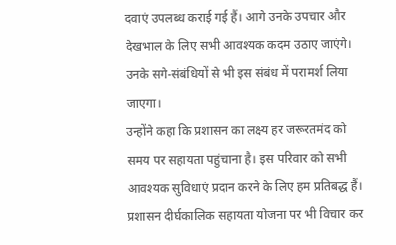दवाएं उपलब्ध कराई गई हैं। आगे उनके उपचार और देखभाल के लिए सभी आवश्यक कदम उठाए जाएंगे। उनके सगे-संबंधियों से भी इस संबंध में परामर्श लिया जाएगा।
उन्होंने कहा कि प्रशासन का लक्ष्य हर जरूरतमंद को समय पर सहायता पहुंचाना है। इस परिवार को सभी आवश्यक सुविधाएं प्रदान करने के लिए हम प्रतिबद्ध हैं। प्रशासन दीर्घकालिक सहायता योजना पर भी विचार कर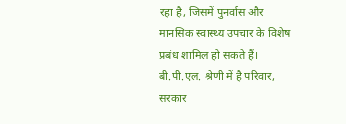रहा है, जिसमें पुनर्वास और मानसिक स्वास्थ्य उपचार के विशेष प्रबंध शामिल हो सकते हैं।
बी.पी.एल. श्रेणी में है परिवार, सरकार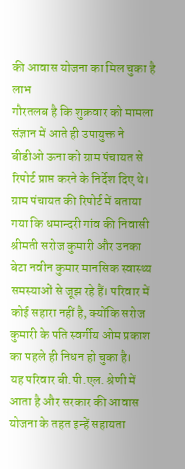की आवास योजना का मिल चुका है लाभ
गौरतलब है कि शुक्रवार को मामला संज्ञान में आते ही उपायुक्त ने बीडीओ ऊना को ग्राम पंचायत से रिपोर्ट प्राप्त करने के निर्देश दिए थे। ग्राम पंचायत की रिपोर्ट में बताया गया कि धमान्दरी गांव की निवासी श्रीमती सरोज कुमारी और उनका बेटा नवीन कुमार मानसिक स्वास्थ्य समस्याओं से जूझ रहे हैं। परिवार में कोई सहारा नहीं है, क्योंकि सरोज कुमारी के पति स्वर्गीय ओम प्रकाश का पहले ही निधन हो चुका है।
यह परिवार बी.पी.एल. श्रेणी में आता है और सरकार की आवास योजना के तहत इन्हें सहायता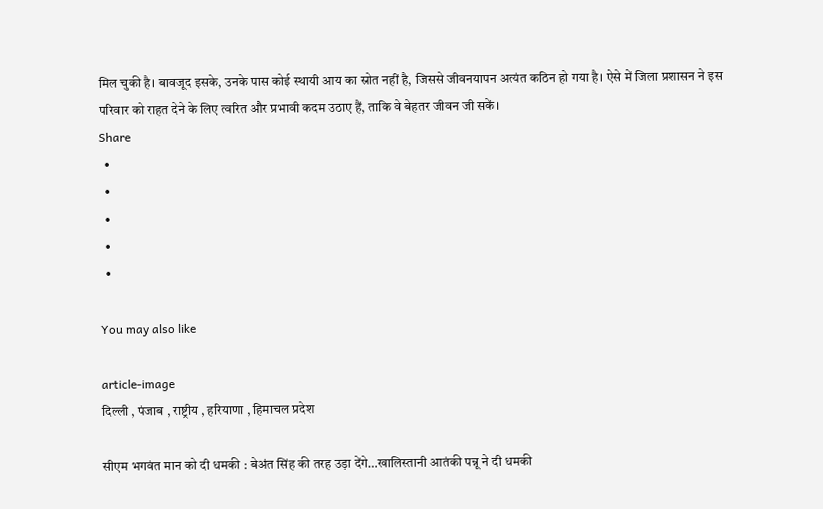मिल चुकी है। बावजूद इसके, उनके पास कोई स्थायी आय का स्रोत नहीं है, जिससे जीवनयापन अत्यंत कठिन हो गया है। ऐसे में जिला प्रशासन ने इस परिवार को राहत देने के लिए त्वरित और प्रभावी कदम उठाए हैं, ताकि वे बेहतर जीवन जी सकें।
Share
  •
  •
  •
  •
  •

You may also like

article-image
दिल्ली , पंजाब , राष्ट्रीय , हरियाणा , हिमाचल प्रदेश

सीएम भगवंत मान को दी धमकी : बेअंत सिंह की तरह उड़ा देंगे…खालिस्तानी आतंकी पन्नू ने दी धमकी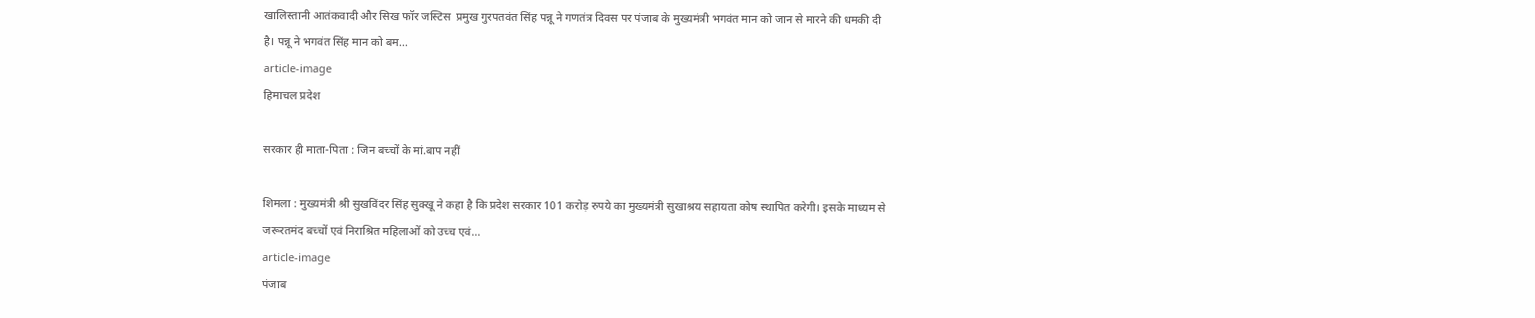खालिस्तानी आतंकवादी और सिख फॉर जस्टिस  प्रमुख गुरपतवंत सिंह पन्नू ने गणतंत्र दिवस पर पंजाब के मुख्यमंत्री भगवंत मान को जान से मारने की धमकी दी है। पन्नू ने भगवंत सिंह मान को बम...
article-image
हिमाचल प्रदेश

सरकार ही माता-पिता : जिन बच्चों के मां.बाप नहीं

शिमला : मुख्यमंत्री श्री सुखविंदर सिंह सुक्खू ने कहा है कि प्रदेश सरकार 101 करोड़ रुपये का मुख्यमंत्री सुखाश्रय सहायता कोष स्थापित करेगी। इसके माध्यम से जरूरतमंद बच्चों एवं निराश्रित महिलाओं को उच्च एवं...
article-image
पंजाब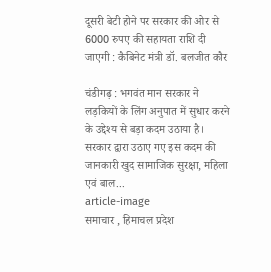दूसरी बेटी होने पर सरकार की ओर से 6000 रुपए की सहायता राशि दी जाएगी : कैबिनेट मंत्री डॉ. बलजीत कौर

चंडीगढ़ : भगवंत मान सरकार ने लड़कियों के लिंग अनुपात में सुधार करने के उद्देश्य से बड़ा कदम उठाया है। सरकार द्वारा उठाए गए इस कदम की जानकारी खुद सामाजिक सुरक्षा, महिला एवं बाल...
article-image
समाचार , हिमाचल प्रदेश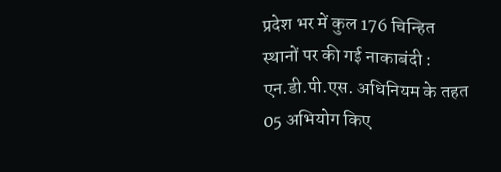प्रदेश भर में कुल 176 चिन्हित स्थानों पर की गई नाकाबंदी : एन.डी.पी.एस. अधिनियम के तहत 05 अभियोग किए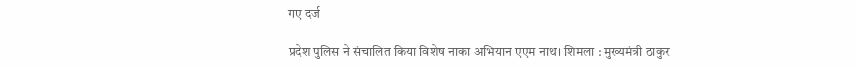गए दर्ज

प्रदेश पुलिस ने संचालित किया विशेष नाका अभियान एएम नाथ। शिमला : मुख्यमंत्री ठाकुर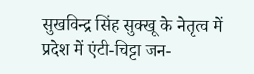सुखविन्द्र सिंह सुक्खू के नेतृत्व में प्रदेश में एंटी-चिट्टा जन-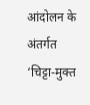आंदोलन के अंतर्गत ‘चिट्टा-मुक्त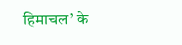हिमाचल’ के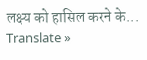लक्ष्य को हासिल करने के...
Translate »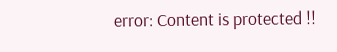error: Content is protected !!